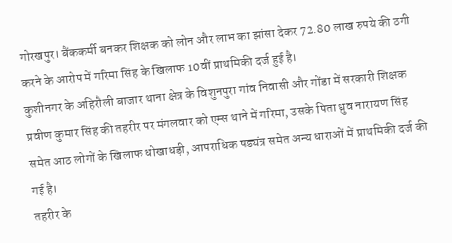गोरखपुर। बैंककर्मी बनकर शिक्षक को लोन और लाभ का झांसा देकर 72.80 लाख रुपये की ठगी करने के आरोप में गरिमा सिंह के खिलाफ 10वीं प्राथमिकी दर्ज हुई है।
कुशीनगर के अहिरौली बाजार थाना क्षेत्र के विशुनपुरा गांव निवासी और गोंडा में सरकारी शिक्षक प्रवीण कुमार सिंह की तहरीर पर मंगलवार को एम्स थाने में गरिमा, उसके पिता ध्रुव नारायण सिंह समेत आठ लोगों के खिलाफ धोखाधड़ी, आपराधिक षड्यंत्र समेत अन्य धाराओं में प्राथमिकी दर्ज की गई है।
तहरीर के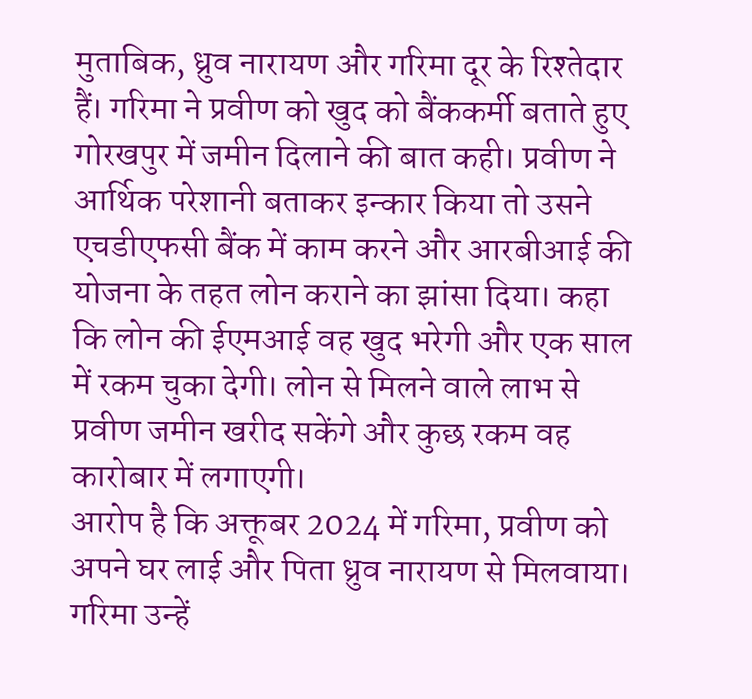मुताबिक, ध्रुव नारायण और गरिमा दूर के रिश्तेदार हैं। गरिमा ने प्रवीण को खुद को बैंककर्मी बताते हुए गोरखपुर में जमीन दिलाने की बात कही। प्रवीण ने आर्थिक परेशानी बताकर इन्कार किया तो उसने एचडीएफसी बैंक में काम करने और आरबीआई की योजना के तहत लोन कराने का झांसा दिया। कहा कि लोन की ईएमआई वह खुद भरेगी और एक साल में रकम चुका देगी। लोन से मिलने वाले लाभ से प्रवीण जमीन खरीद सकेंगे और कुछ रकम वह कारोबार में लगाएगी।
आरोप है कि अक्तूबर 2024 में गरिमा, प्रवीण को अपने घर लाई और पिता ध्रुव नारायण से मिलवाया। गरिमा उन्हें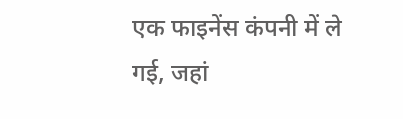एक फाइनेंस कंपनी में ले गई, जहां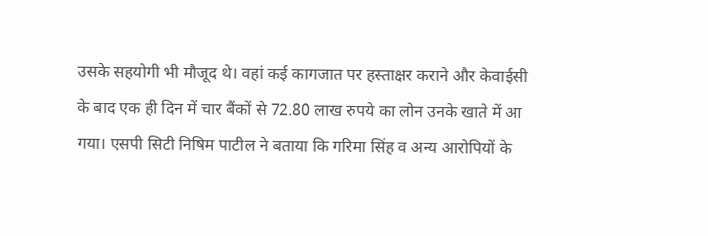उसके सहयोगी भी मौजूद थे। वहां कई कागजात पर हस्ताक्षर कराने और केवाईसी के बाद एक ही दिन में चार बैंकों से 72.80 लाख रुपये का लोन उनके खाते में आ गया। एसपी सिटी निषिम पाटील ने बताया कि गरिमा सिंह व अन्य आरोपियों के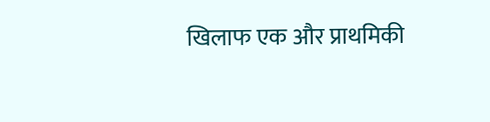खिलाफ एक और प्राथमिकी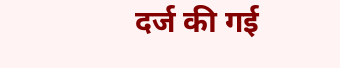दर्ज की गई